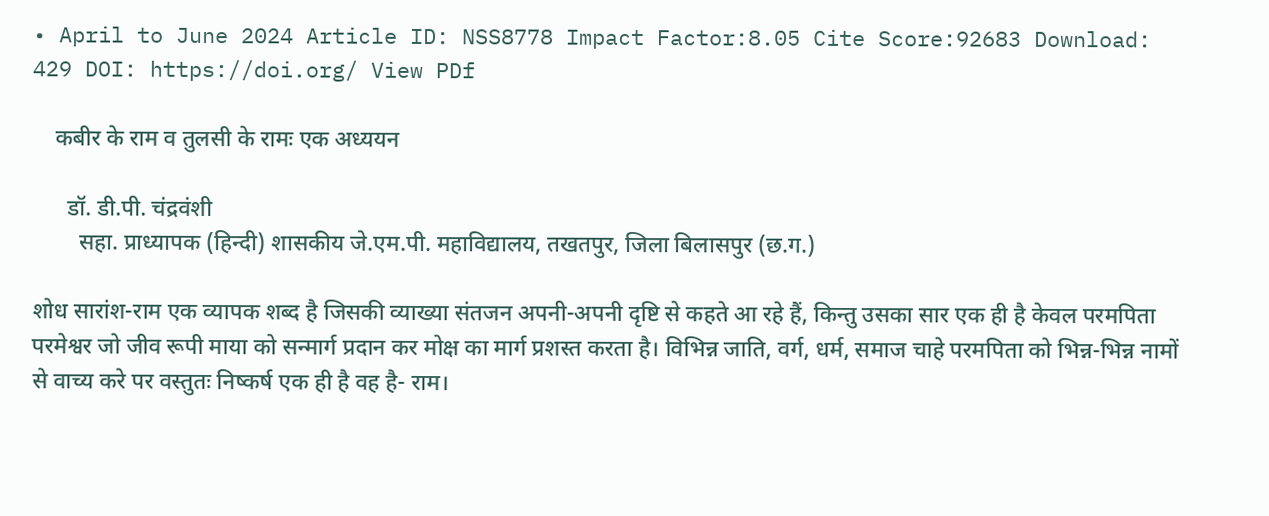• April to June 2024 Article ID: NSS8778 Impact Factor:8.05 Cite Score:92683 Download: 429 DOI: https://doi.org/ View PDf

    कबीर के राम व तुलसी के रामः एक अध्ययन

      डॉ. डी.पी. चंद्रवंशी
        सहा. प्राध्यापक (हिन्दी) शासकीय जे.एम.पी. महाविद्यालय, तखतपुर, जिला बिलासपुर (छ.ग.)

शोध सारांश-राम एक व्यापक शब्द है जिसकी व्याख्या संतजन अपनी-अपनी दृष्टि से कहते आ रहे हैं, किन्तु उसका सार एक ही है केवल परमपिता परमेश्वर जो जीव रूपी माया को सन्मार्ग प्रदान कर मोक्ष का मार्ग प्रशस्त करता है। विभिन्न जाति, वर्ग, धर्म, समाज चाहे परमपिता को भिन्न-भिन्न नामों से वाच्य करे पर वस्तुतः निष्कर्ष एक ही है वह है- राम।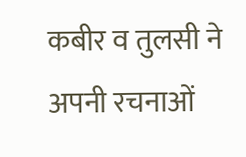कबीर व तुलसी ने अपनी रचनाओं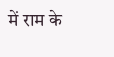में राम के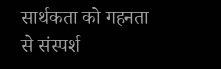सार्थकता को गहनता से संस्पर्श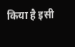किया है इसी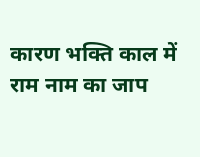कारण भक्ति काल में राम नाम का जाप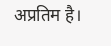अप्रतिम है।